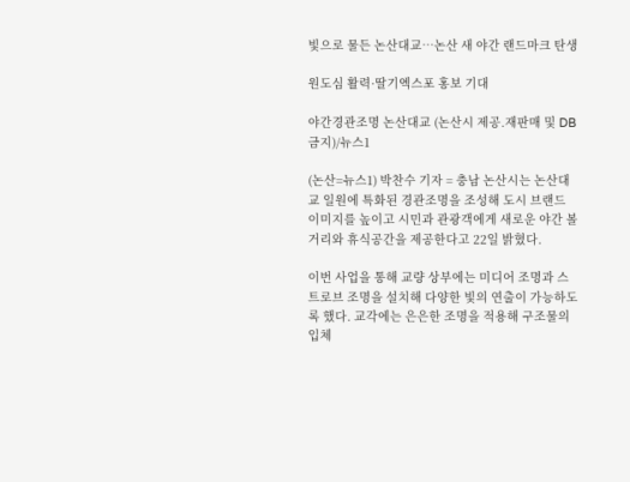빛으로 물든 논산대교…논산 새 야간 랜드마크 탄생

원도심 활력·딸기엑스포 홍보 기대

야간경관조명 논산대교 (논산시 제공.재판매 및 DB금지)/뉴스1

(논산=뉴스1) 박찬수 기자 = 충남 논산시는 논산대교 일원에 특화된 경관조명을 조성해 도시 브랜드 이미지를 높이고 시민과 관광객에게 새로운 야간 볼거리와 휴식공간을 제공한다고 22일 밝혔다.

이번 사업을 통해 교량 상부에는 미디어 조명과 스트로브 조명을 설치해 다양한 빛의 연출이 가능하도록 했다. 교각에는 은은한 조명을 적용해 구조물의 입체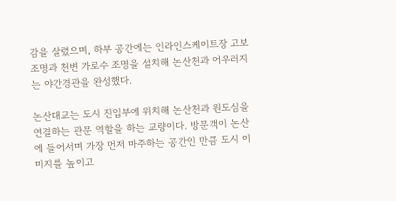감을 살렸으며, 하부 공간에는 인라인스케이트장 고보조명과 천변 가로수 조명을 설치해 논산천과 어우러지는 야간경관을 완성했다.

논산대교는 도시 진입부에 위치해 논산천과 원도심을 연결하는 관문 역할을 하는 교량이다. 방문객이 논산에 들어서며 가장 먼저 마주하는 공간인 만큼 도시 이미지를 높이고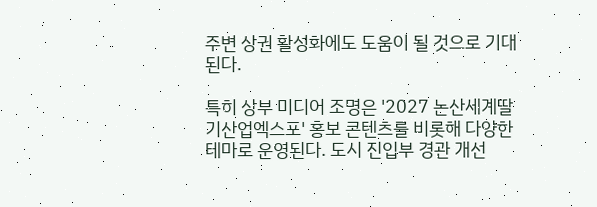주변 상권 활성화에도 도움이 될 것으로 기대된다.

특히 상부 미디어 조명은 '2027 논산세계딸기산업엑스포' 홍보 콘텐츠를 비롯해 다양한 테마로 운영된다. 도시 진입부 경관 개선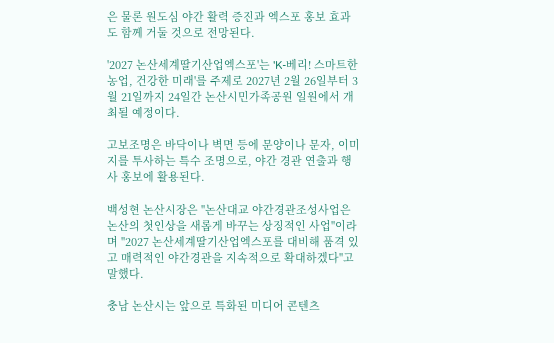은 물론 원도심 야간 활력 증진과 엑스포 홍보 효과도 함께 거둘 것으로 전망된다.

'2027 논산세계딸기산업엑스포'는 'K-베리! 스마트한 농업, 건강한 미래'를 주제로 2027년 2월 26일부터 3월 21일까지 24일간 논산시민가족공원 일원에서 개최될 예정이다.

고보조명은 바닥이나 벽면 등에 문양이나 문자, 이미지를 투사하는 특수 조명으로, 야간 경관 연출과 행사 홍보에 활용된다.

백성현 논산시장은 "논산대교 야간경관조성사업은 논산의 첫인상을 새롭게 바꾸는 상징적인 사업"이라며 "2027 논산세계딸기산업엑스포를 대비해 품격 있고 매력적인 야간경관을 지속적으로 확대하겠다"고 말했다.

충남 논산시는 앞으로 특화된 미디어 콘텐츠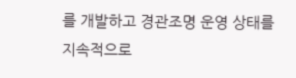를 개발하고 경관조명 운영 상태를 지속적으로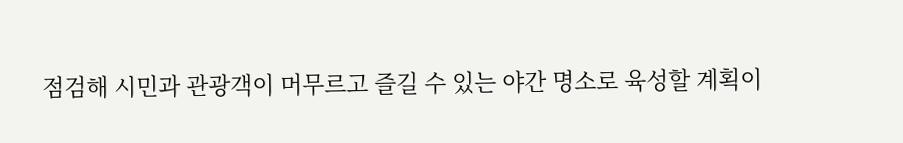점검해 시민과 관광객이 머무르고 즐길 수 있는 야간 명소로 육성할 계획이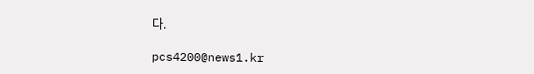다.

pcs4200@news1.kr